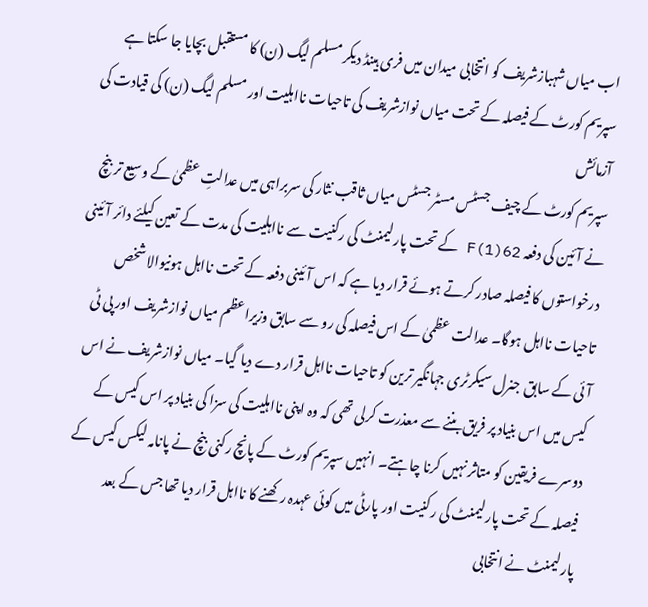اب میاں شہبازشریف کو انتخابی میدان میں فری ہینڈ دیکر مسلم لیگ (ن) کا مستقبل بچایا جا سکتا ہے
سپریم کورٹ کے فیصلہ کے تحت میاں نوازشریف کی تاحیات نااہلیت اور مسلم لیگ (ن) کی قیادت کی آزمائش
سپریم کورٹ کے چیف جسٹس مسٹر جسٹس میاں ثاقب نثار کی سربراہی میں عدالتِ عظمیٰ کے وسیع تر بنچ نے آئین کی دفعہ 62(1)F کے تحت پارلیمنٹ کی رکنیت سے نااہلیت کی مدت کے تعین کیلئے دائر آئینی درخواستوں کا فیصلہ صادر کرتے ہوئے قرار دیا ہے کہ اس آئینی دفعہ کے تحت نااہل ہونیوالا شخص تاحیات نااہل ہوگا۔ عدالت عظمیٰ کے اس فیصلہ کی رو سے سابق وزیراعظم میاں نوازشریف اور پی ٹی آئی کے سابق جنرل سیکرٹری جہانگیر ترین کو تاحیات نااہل قرار دے دیا گیا۔ میاں نوازشریف نے اس کیس میں اس بنیاد پر فریق بننے سے معذرت کرلی تھی کہ وہ اپنی نااہلیت کی سزا کی بنیاد پر اس کیس کے دوسرے فریقین کو متاثر نہیں کرنا چاہتے۔ انہیں سپریم کورٹ کے پانچ رکنی بنچ نے پانامہ لیکس کیس کے فیصلہ کے تحت پارلیمنٹ کی رکنیت اور پارٹی میں کوئی عہدہ رکھنے کا نااہل قرار دیا تھا جس کے بعد پارلیمنٹ نے انتخابی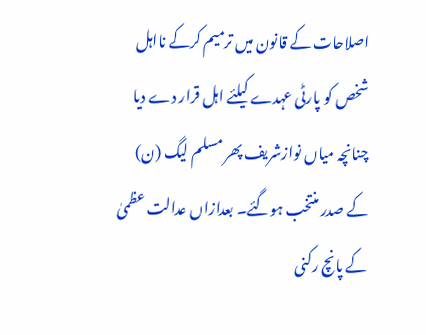اصلاحات کے قانون میں ترمیم کرکے نااہل شخص کو پارٹی عہدے کیلئے اہل قرار دے دیا چنانچہ میاں نوازشریف پھر مسلم لیگ (ن) کے صدر منتخب ہوگئے۔ بعدازاں عدالت عظمیٰ کے پانچ رکنی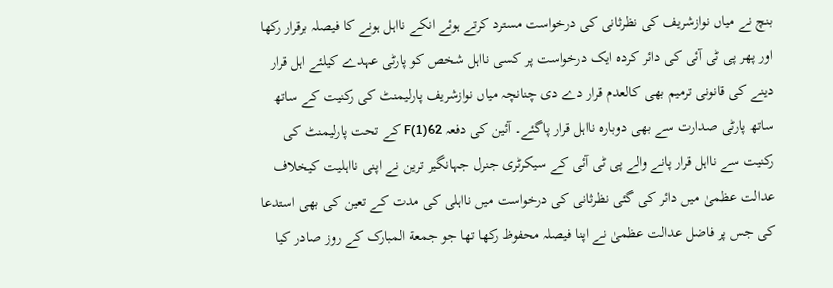بنچ نے میاں نوازشریف کی نظرثانی کی درخواست مسترد کرتے ہوئے انکے نااہل ہونے کا فیصلہ برقرار رکھا اور پھر پی ٹی آئی کی دائر کردہ ایک درخواست پر کسی نااہل شخص کو پارٹی عہدے کیلئے اہل قرار دینے کی قانونی ترمیم بھی کالعدم قرار دے دی چنانچہ میاں نوازشریف پارلیمنٹ کی رکنیت کے ساتھ ساتھ پارٹی صدارت سے بھی دوبارہ نااہل قرار پاگئے۔ آئین کی دفعہ 62(1)F کے تحت پارلیمنٹ کی رکنیت سے نااہل قرار پانے والے پی ٹی آئی کے سیکرٹری جنرل جہانگیر ترین نے اپنی نااہلیت کیخلاف عدالت عظمیٰ میں دائر کی گئی نظرثانی کی درخواست میں نااہلی کی مدت کے تعین کی بھی استدعا کی جس پر فاضل عدالت عظمیٰ نے اپنا فیصلہ محفوظ رکھا تھا جو جمعة المبارک کے روز صادر کیا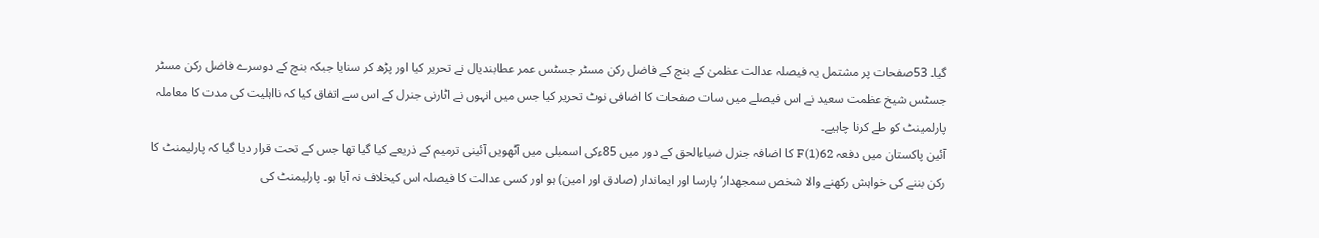گیا۔ 53صفحات پر مشتمل یہ فیصلہ عدالت عظمیٰ کے بنچ کے فاضل رکن مسٹر جسٹس عمر عطابندیال نے تحریر کیا اور پڑھ کر سنایا جبکہ بنچ کے دوسرے فاضل رکن مسٹر جسٹس شیخ عظمت سعید نے اس فیصلے میں سات صفحات کا اضافی نوٹ تحریر کیا جس میں انہوں نے اٹارنی جنرل کے اس سے اتفاق کیا کہ نااہلیت کی مدت کا معاملہ پارلمینٹ کو طے کرنا چاہیے۔
آئین پاکستان میں دفعہ 62(1)F کا اضافہ جنرل ضیاءالحق کے دور میں 85ءکی اسمبلی میں آٹھویں آئینی ترمیم کے ذریعے کیا گیا تھا جس کے تحت قرار دیا گیا کہ پارلیمنٹ کا رکن بننے کی خواہش رکھنے والا شخص سمجھدار‘ پارسا اور ایماندار (صادق اور امین) ہو اور کسی عدالت کا فیصلہ اس کیخلاف نہ آیا ہو۔ پارلیمنٹ کی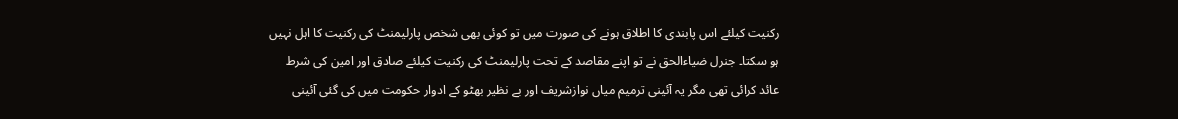رکنیت کیلئے اس پابندی کا اطلاق ہونے کی صورت میں تو کوئی بھی شخص پارلیمنٹ کی رکنیت کا اہل نہیں ہو سکتا۔ جنرل ضیاءالحق نے تو اپنے مقاصد کے تحت پارلیمنٹ کی رکنیت کیلئے صادق اور امین کی شرط عائد کرائی تھی مگر یہ آئینی ترمیم میاں نوازشریف اور بے نظیر بھٹو کے ادوار حکومت میں کی گئی آئینی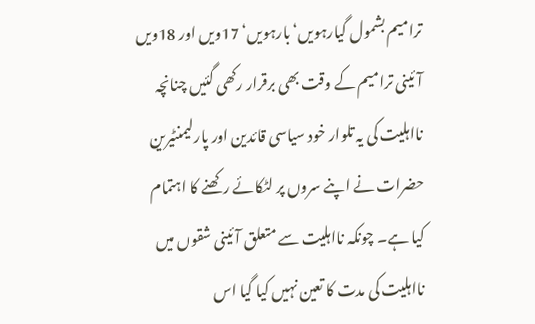ترامیم بشمول گیارہویں‘ بارہویں‘ 17ویں اور 18ویں آئینی ترامیم کے وقت بھی برقرار رکھی گئیں چنانچہ نااہلیت کی یہ تلوار خود سیاسی قائدین اور پارلیمنٹیرین حضرات نے اپنے سروں پر لٹکائے رکھنے کا اہتمام کیا ہے۔ چونکہ نااہلیت سے متعلق آئینی شقوں میں نااہلیت کی مدت کا تعین نہیں کیا گیا اس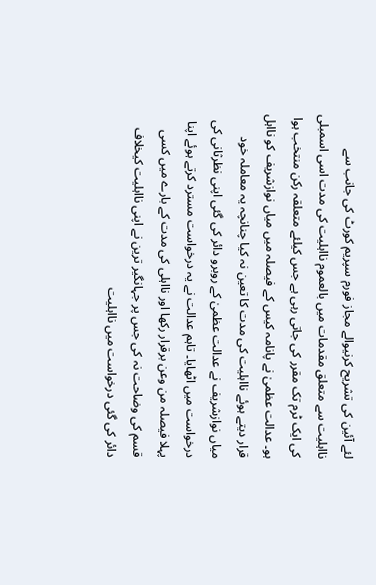لئے آئین کی تشریح کرنیوالے مجاز فورم سپریم کورٹ کی جانب سے نااہلیت سے متعلق مقدمات میں بالعموم نااہلیت کی مدت اسی اسمبلی کی ایک ٹرم تک مقرر کی جاتی رہی ہے جس کیلئے متعلقہ رکن منتخب ہوا ہو۔ عدالت عظمیٰ نے پانامہ کیس کے فیصلہ میں میاں نوازشریف کو نااہل قرار دیتے ہوئے نااہلیت کی مدت کا تعین نہ کیا چنانچہ یہ معاملہ خود میاں نوازشریف نے عدالت عظمیٰ کے روبرو دائر کی گئی اپنی نظرثانی کی درخواست میں اٹھایا۔ تاہم عدالت نے یہ درخواست مسترد کرتے ہوئے اپنا پہلا فیصلہ من وعن برقرار رکھا اور نااہلی کی مدت کے بارے میں کسی قسم کی وضاحت نہ کی جس پر جہانگیر ترین نے اپنی نااہلیت کیخلاف دائر کی گئی درخواست میں نااہلیت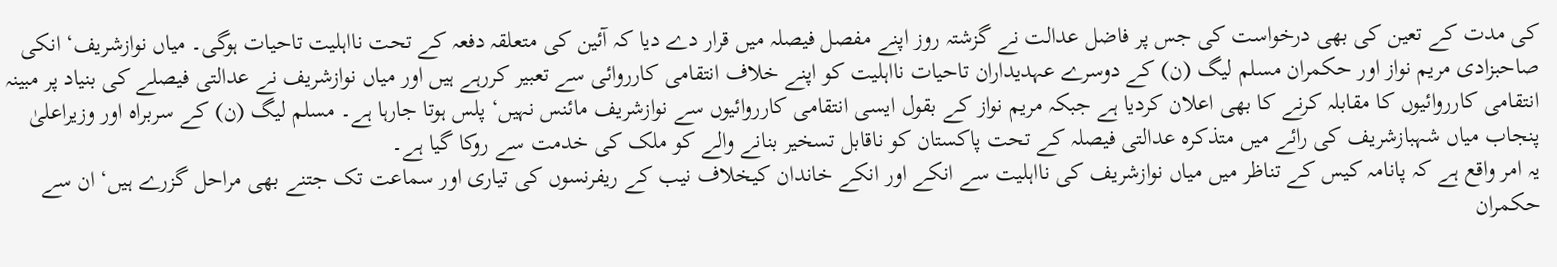کی مدت کے تعین کی بھی درخواست کی جس پر فاضل عدالت نے گزشتہ روز اپنے مفصل فیصلہ میں قرار دے دیا کہ آئین کی متعلقہ دفعہ کے تحت نااہلیت تاحیات ہوگی۔ میاں نوازشریف‘ انکی صاحبزادی مریم نواز اور حکمران مسلم لیگ (ن) کے دوسرے عہدیداران تاحیات نااہلیت کو اپنے خلاف انتقامی کارروائی سے تعبیر کررہے ہیں اور میاں نوازشریف نے عدالتی فیصلے کی بنیاد پر مبینہ انتقامی کارروائیوں کا مقابلہ کرنے کا بھی اعلان کردیا ہے جبکہ مریم نواز کے بقول ایسی انتقامی کارروائیوں سے نوازشریف مائنس نہیں‘ پلس ہوتا جارہا ہے۔ مسلم لیگ (ن) کے سربراہ اور وزیراعلیٰ پنجاب میاں شہبازشریف کی رائے میں متذکرہ عدالتی فیصلہ کے تحت پاکستان کو ناقابل تسخیر بنانے والے کو ملک کی خدمت سے روکا گیا ہے۔
یہ امر واقع ہے کہ پانامہ کیس کے تناظر میں میاں نوازشریف کی نااہلیت سے انکے اور انکے خاندان کیخلاف نیب کے ریفرنسوں کی تیاری اور سماعت تک جتنے بھی مراحل گزرے ہیں‘ ان سے حکمران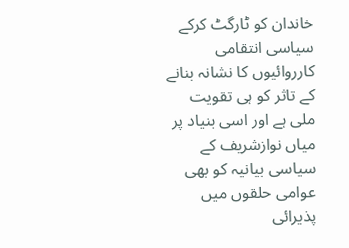خاندان کو ٹارگٹ کرکے سیاسی انتقامی کارروائیوں کا نشانہ بنانے کے تاثر کو ہی تقویت ملی ہے اور اسی بنیاد پر میاں نوازشریف کے سیاسی بیانیہ کو بھی عوامی حلقوں میں پذیرائی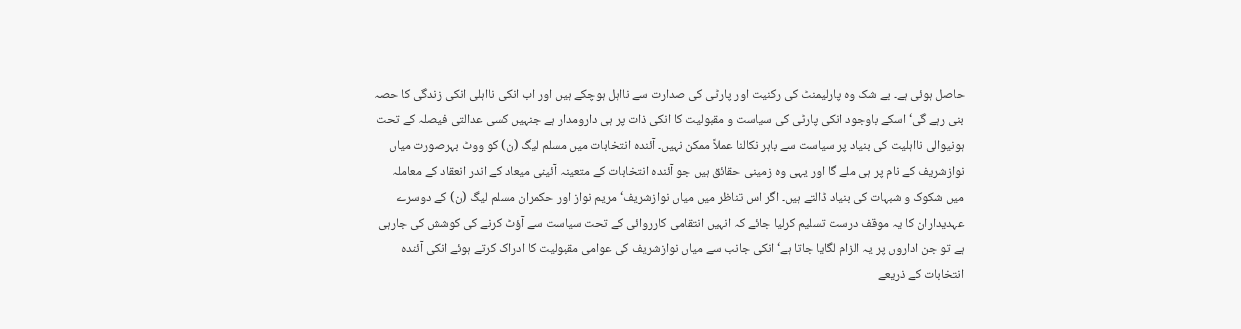حاصل ہوئی ہے۔ بے شک وہ پارلیمنٹ کی رکنیت اور پارٹی کی صدارت سے نااہل ہوچکے ہیں اور اب انکی نااہلی انکی زندگی کا حصہ بنی رہے گی‘ اسکے باوجود انکی پارٹی کی سیاست و مقبولیت کا انکی ذات پر ہی دارومدار ہے جنہیں کسی عدالتی فیصلہ کے تحت ہونیوالی نااہلیت کی بنیاد پر سیاست سے باہر نکالنا عملاً ممکن نہیں۔ آئندہ انتخابات میں مسلم لیگ (ن) کو ووٹ بہرصورت میاں نوازشریف کے نام پر ہی ملے گا اور یہی وہ زمینی حقائق ہیں جو آئندہ انتخابات کے متعینہ آئینی میعاد کے اندر انعقاد کے معاملہ میں شکوک و شبہات کی بنیاد ڈالتے ہیں۔ اگر اس تناظر میں میاں نوازشریف‘ مریم نواز اور حکمران مسلم لیگ (ن) کے دوسرے عہدیداران کا یہ موقف درست تسلیم کرلیا جائے کہ انہیں انتقامی کارروائی کے تحت سیاست سے آؤٹ کرنے کی کوشش کی جارہی ہے تو جن اداروں پر یہ الزام لگایا جاتا ہے‘ انکی جانب سے میاں نوازشریف کی عوامی مقبولیت کا ادراک کرتے ہوئے انکی آئندہ انتخابات کے ذریعے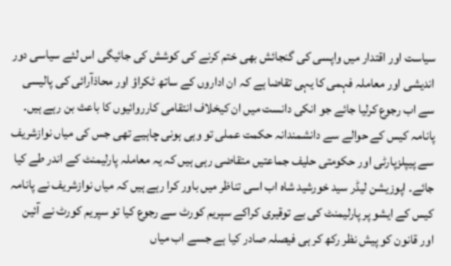سیاست اور اقتدار میں واپسی کی گنجائش بھی ختم کرنے کی کوشش کی جائیگی اس لئے سیاسی دور اندیشی اور معاملہ فہمی کا یہی تقاضا ہے کہ ان اداروں کے ساتھ ٹکراؤ اور محاذآرائی کی پالیسی سے اب رجوع کرلیا جائے جو انکی دانست میں ان کیخلاف انتقامی کارروائیوں کا باعث بن رہے ہیں۔
پانامہ کیس کے حوالے سے دانشمندانہ حکمت عملی تو وہی ہونی چاہیے تھی جس کی میاں نوازشریف سے پیپلزپارٹی اور حکومتی حلیف جماعتیں متقاضی رہی ہیں کہ یہ معاملہ پارلیمنٹ کے اندر طے کیا جائے۔ اپوزیشن لیڈر سید خورشید شاہ اب اسی تناظر میں باور کرا رہے ہیں کہ میاں نوازشریف نے پانامہ کیس کے ایشو پر پارلیمنٹ کی بے توقیری کراکے سپریم کورٹ سے رجوع کیا تو سپریم کورٹ نے آئین اور قانون کو پیش نظر رکھ کر ہی فیصلہ صادر کیا ہے جسے اب میاں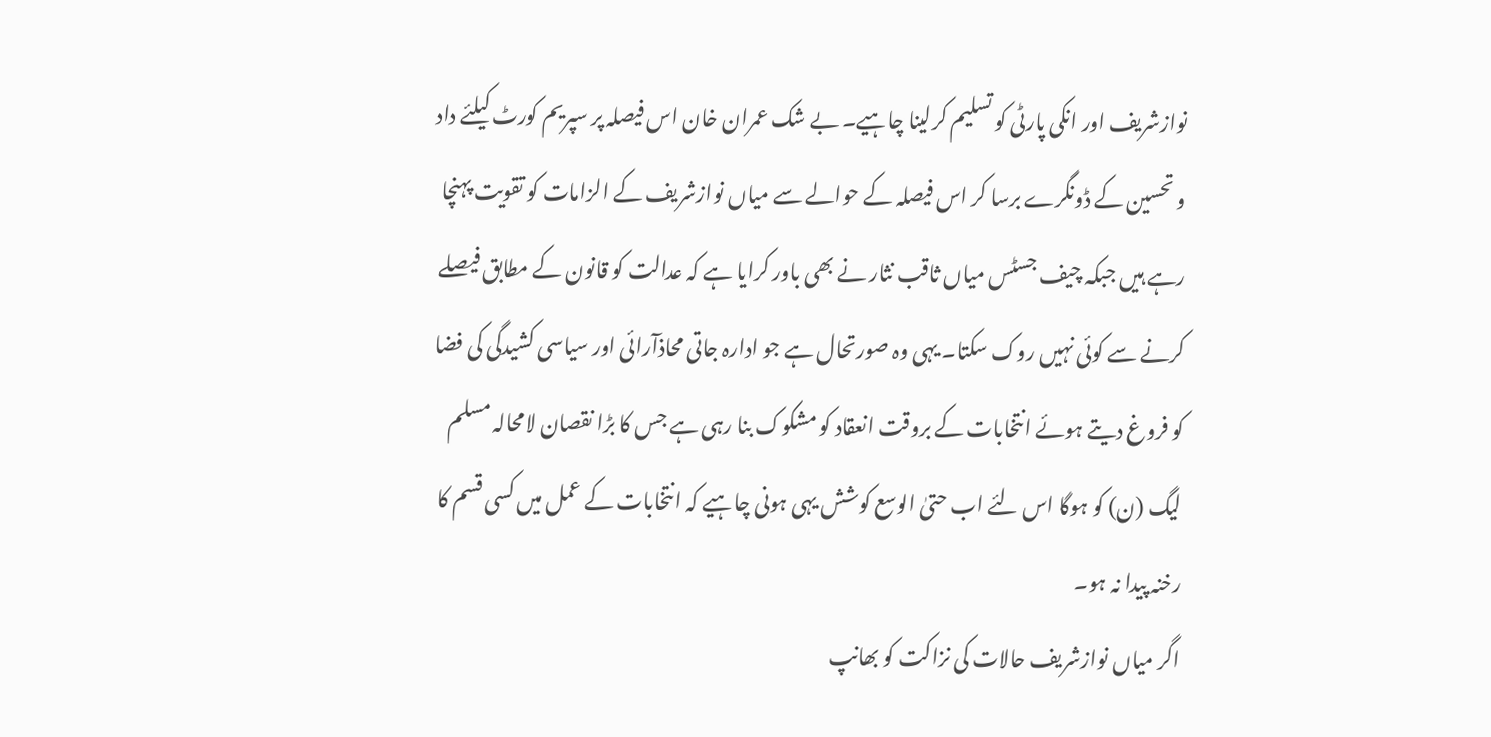نوازشریف اور انکی پارٹی کو تسلیم کرلینا چاہیے۔ بے شک عمران خان اس فیصلہ پر سپریم کورٹ کیلئے داد و تحسین کے ڈونگرے برسا کر اس فیصلہ کے حوالے سے میاں نوازشریف کے الزامات کو تقویت پہنچا رہے ہیں جبکہ چیف جسٹس میاں ثاقب نثار نے بھی باور کرایا ہے کہ عدالت کو قانون کے مطابق فیصلے کرنے سے کوئی نہیں روک سکتا۔ یہی وہ صورتحال ہے جو ادارہ جاتی محاذآرائی اور سیاسی کشیدگی کی فضا کو فروغ دیتے ہوئے انتخابات کے بروقت انعقاد کو مشکوک بنا رہی ہے جس کا بڑا نقصان لامحالہ مسلم لیگ (ن) کو ہوگا اس لئے اب حتیٰ الوسع کوشش یہی ہونی چاہیے کہ انتخابات کے عمل میں کسی قسم کا رخنہ پیدا نہ ہو۔
اگر میاں نوازشریف حالات کی نزاکت کو بھانپ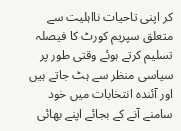کر اپنی تاحیات نااہلیت سے متعلق سپریم کورٹ کا فیصلہ تسلیم کرتے ہوئے وقتی طور پر سیاسی منظر سے ہٹ جاتے ہیں اور آئندہ انتخابات میں خود سامنے آنے کے بجائے اپنے بھائی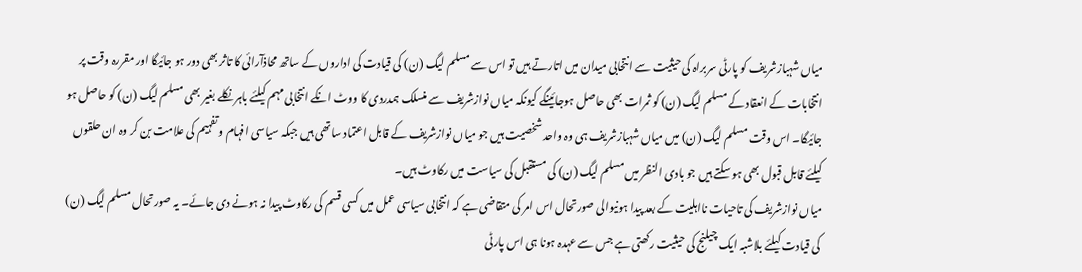میاں شہبازشریف کو پارٹی سربراہ کی حیثیت سے انتخابی میدان میں اتارتے ہیں تو اس سے مسلم لیگ (ن) کی قیادت کی اداروں کے ساتھ محاذآرائی کا تاثر بھی دور ہو جائیگا اور مقررہ وقت پر انتخابات کے انعقاد کے مسلم لیگ (ن) کو ثمرات بھی حاصل ہوجائینگے کیونکہ میاں نوازشریف سے منسلک ہمدردی کا ووٹ انکے انتخابی مہم کیلئے باہر نکلے بغیر بھی مسلم لیگ (ن) کو حاصل ہو جائیگا۔ اس وقت مسلم لیگ (ن) میں میاں شہبازشریف ہی وہ واحد شخصیت ہیں جو میاں نوازشریف کے قابل اعتماد ساتھی ہیں جبکہ سیاسی افہام و تفہیم کی علامت بن کر وہ ان حلقوں کیلئے قابل قبول بھی ہو سکتے ہیں جو بادی النظر میں مسلم لیگ (ن) کی مستقبل کی سیاست میں رکاوٹ ہیں۔
میاں نوازشریف کی تاحیات نااہلیت کے بعد پیدا ہونیوالی صورتحال اس امر کی متقاضی ہے کہ انتخابی سیاسی عمل میں کسی قسم کی رکاوٹ پیدا نہ ہونے دی جائے۔ یہ صورتحال مسلم لیگ (ن) کی قیادت کیلئے بلاشبہ ایک چیلنج کی حیثیت رکھتی ہے جس سے عہدہ ہونا ہی اس پارٹی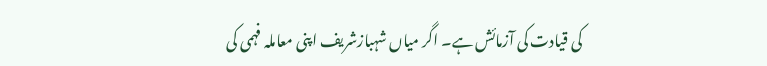کی قیادت کی آزمائش ہے۔ اگر میاں شہبازشریف اپنی معاملہ فہمی کی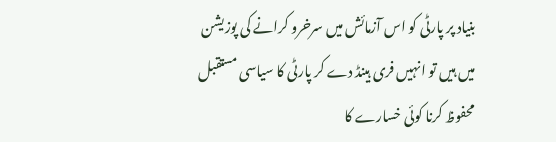بنیاد پر پارٹی کو اس آزمائش میں سرخرو کرانے کی پوزیشن میں ہیں تو انہیں فری ہینڈ دے کر پارٹی کا سیاسی مستقبل محفوظ کرنا کوئی خسارے کا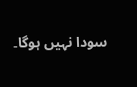سودا نہیں ہوگا۔